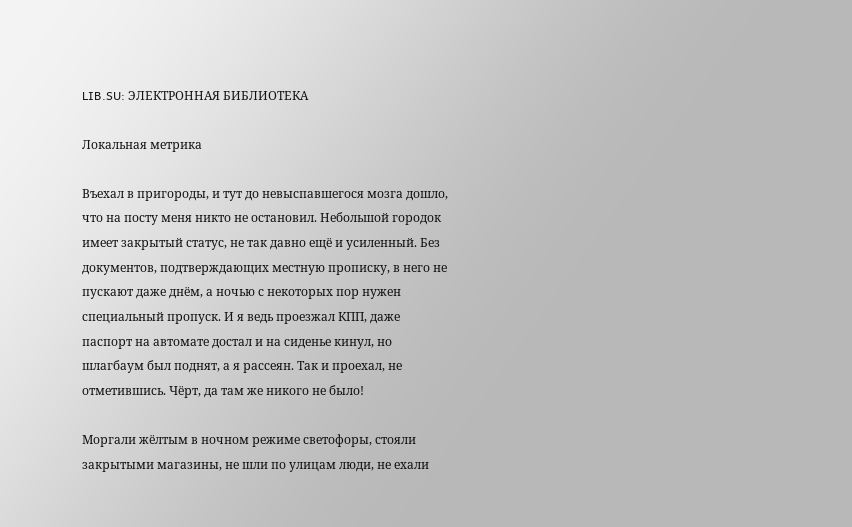LIB.SU: ЭЛЕКТРОННАЯ БИБЛИОТЕКА

Локальная метрика

Въехал в пригороды, и тут до невыспавшегося мозга дошло, что на посту меня никто не остановил. Небольшой городок имеет закрытый статус, не так давно ещё и усиленный. Без документов, подтверждающих местную прописку, в него не пускают даже днём, а ночью с некоторых пор нужен специальный пропуск. И я ведь проезжал КПП, даже паспорт на автомате достал и на сиденье кинул, но шлагбаум был поднят, а я рассеян. Так и проехал, не отметившись. Чёрт, да там же никого не было!

Моргали жёлтым в ночном режиме светофоры, стояли закрытыми магазины, не шли по улицам люди, не ехали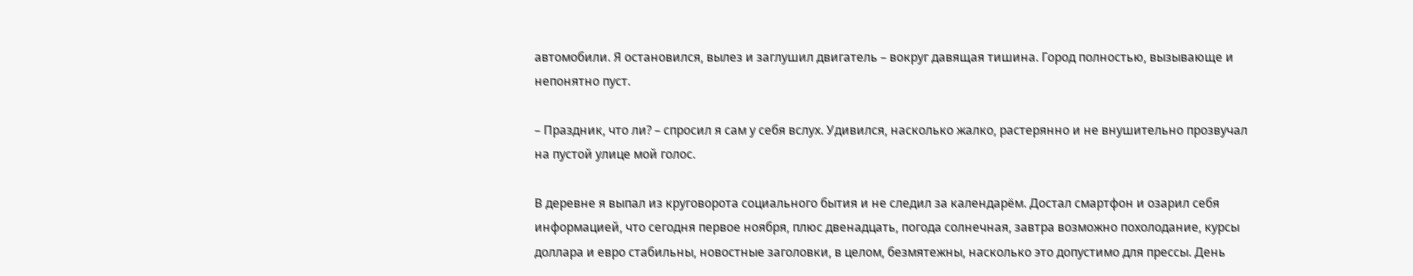автомобили. Я остановился, вылез и заглушил двигатель – вокруг давящая тишина. Город полностью, вызывающе и непонятно пуст.

– Праздник, что ли? – спросил я сам у себя вслух. Удивился, насколько жалко, растерянно и не внушительно прозвучал на пустой улице мой голос.

В деревне я выпал из круговорота социального бытия и не следил за календарём. Достал смартфон и озарил себя информацией, что сегодня первое ноября, плюс двенадцать, погода солнечная, завтра возможно похолодание, курсы доллара и евро стабильны, новостные заголовки, в целом, безмятежны, насколько это допустимо для прессы. День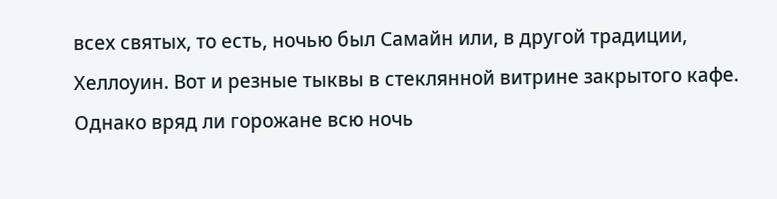всех святых, то есть, ночью был Самайн или, в другой традиции, Хеллоуин. Вот и резные тыквы в стеклянной витрине закрытого кафе. Однако вряд ли горожане всю ночь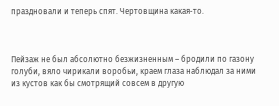праздновали и теперь спят. Чертовщина какая‑то.



Пейзаж не был абсолютно безжизненным – бродили по газону голуби, вяло чирикали воробьи, краем глаза наблюдал за ними из кустов как бы смотрящий совсем в другую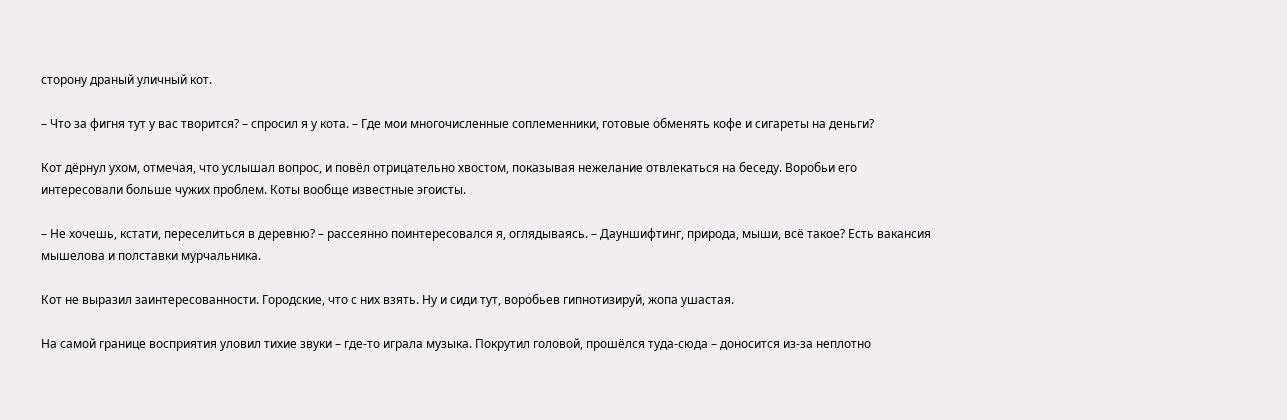сторону драный уличный кот.

– Что за фигня тут у вас творится? – спросил я у кота. – Где мои многочисленные соплеменники, готовые обменять кофе и сигареты на деньги?

Кот дёрнул ухом, отмечая, что услышал вопрос, и повёл отрицательно хвостом, показывая нежелание отвлекаться на беседу. Воробьи его интересовали больше чужих проблем. Коты вообще известные эгоисты.

– Не хочешь, кстати, переселиться в деревню? – рассеянно поинтересовался я, оглядываясь. – Дауншифтинг, природа, мыши, всё такое? Есть вакансия мышелова и полставки мурчальника.

Кот не выразил заинтересованности. Городские, что с них взять. Ну и сиди тут, воробьев гипнотизируй, жопа ушастая.

На самой границе восприятия уловил тихие звуки – где‑то играла музыка. Покрутил головой, прошёлся туда‑сюда – доносится из‑за неплотно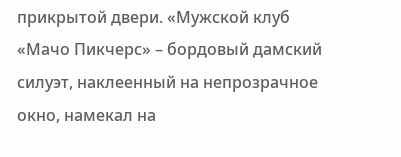прикрытой двери. «Мужской клуб «Мачо Пикчерс» – бордовый дамский силуэт, наклеенный на непрозрачное окно, намекал на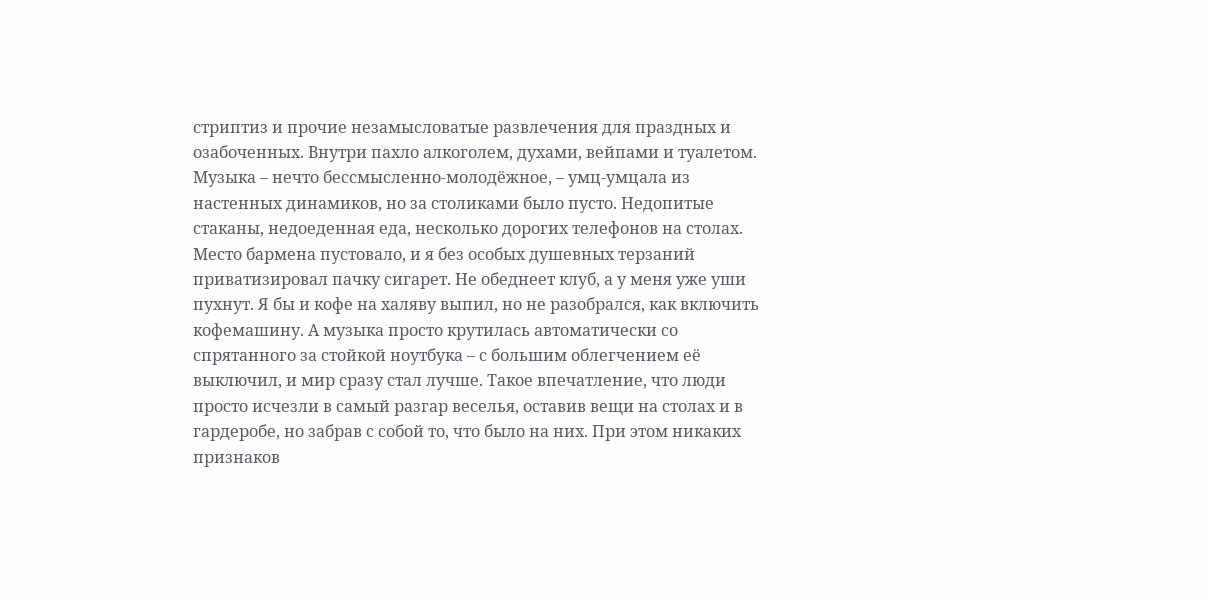стриптиз и прочие незамысловатые развлечения для праздных и озабоченных. Внутри пахло алкоголем, духами, вейпами и туалетом. Музыка – нечто бессмысленно‑молодёжное, – умц‑умцала из настенных динамиков, но за столиками было пусто. Недопитые стаканы, недоеденная еда, несколько дорогих телефонов на столах. Место бармена пустовало, и я без особых душевных терзаний приватизировал пачку сигарет. Не обеднеет клуб, а у меня уже уши пухнут. Я бы и кофе на халяву выпил, но не разобрался, как включить кофемашину. А музыка просто крутилась автоматически со спрятанного за стойкой ноутбука – с большим облегчением её выключил, и мир сразу стал лучше. Такое впечатление, что люди просто исчезли в самый разгар веселья, оставив вещи на столах и в гардеробе, но забрав с собой то, что было на них. При этом никаких признаков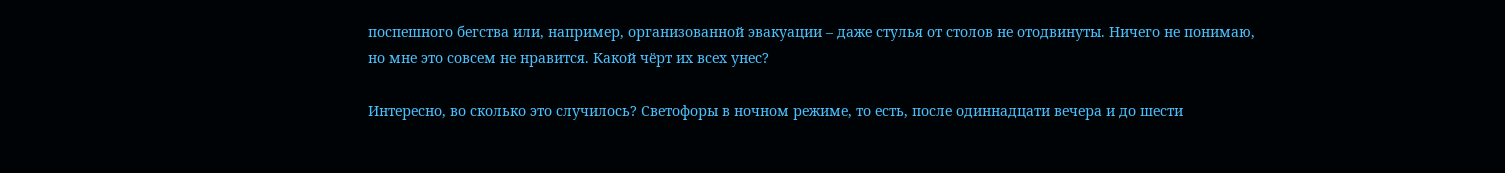поспешного бегства или, например, организованной эвакуации – даже стулья от столов не отодвинуты. Ничего не понимаю, но мне это совсем не нравится. Какой чёрт их всех унес?

Интересно, во сколько это случилось? Светофоры в ночном режиме, то есть, после одиннадцати вечера и до шести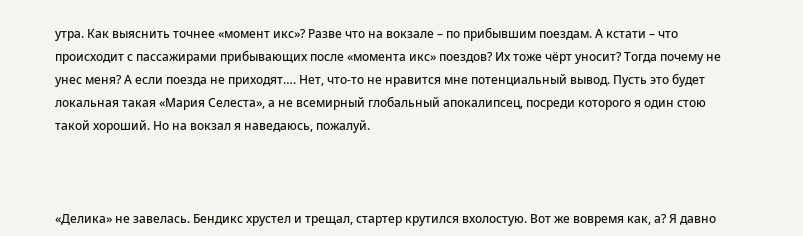утра. Как выяснить точнее «момент икс»? Разве что на вокзале – по прибывшим поездам. А кстати – что происходит с пассажирами прибывающих после «момента икс» поездов? Их тоже чёрт уносит? Тогда почему не унес меня? А если поезда не приходят…. Нет, что‑то не нравится мне потенциальный вывод. Пусть это будет локальная такая «Мария Селеста», а не всемирный глобальный апокалипсец, посреди которого я один стою такой хороший. Но на вокзал я наведаюсь, пожалуй.



«Делика» не завелась. Бендикс хрустел и трещал, стартер крутился вхолостую. Вот же вовремя как, а? Я давно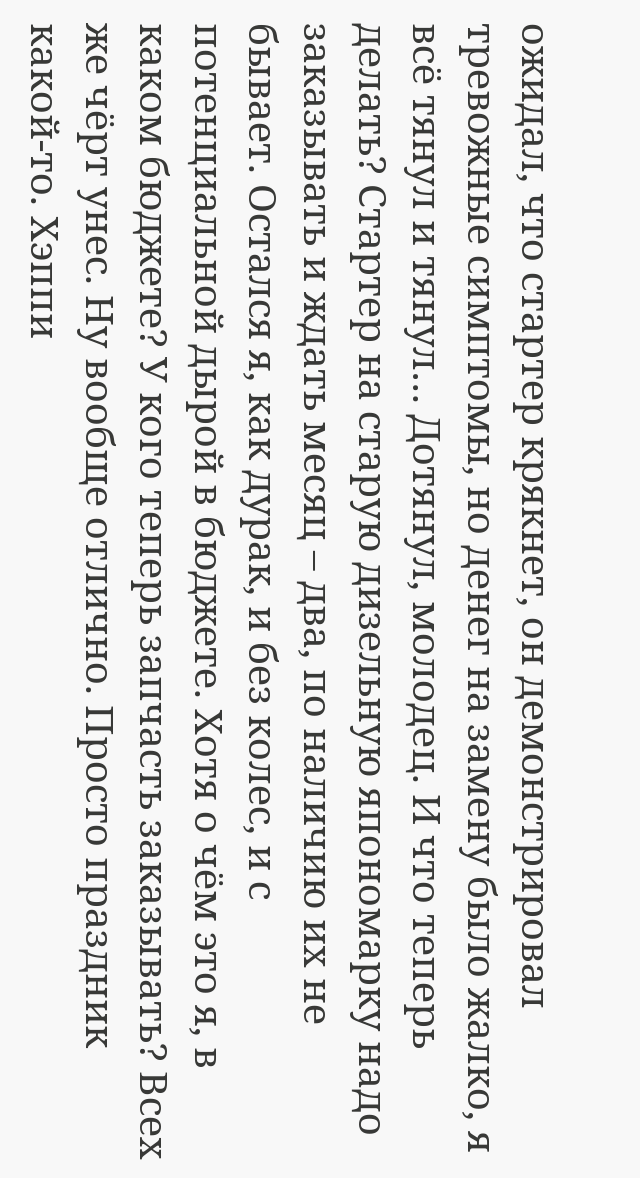ожидал, что стартер крякнет, он демонстрировал тревожные симптомы, но денег на замену было жалко, я всё тянул и тянул… Дотянул, молодец. И что теперь делать? Стартер на старую дизельную япономарку надо заказывать и ждать месяц – два, по наличию их не бывает. Остался я, как дурак, и без колес, и с потенциальной дырой в бюджете. Хотя о чём это я, в каком бюджете? У кого теперь запчасть заказывать? Всех же чёрт унес. Ну вообще отлично. Просто праздник какой‑то. Хэппи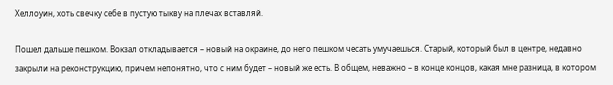Хеллоуин, хоть свечку себе в пустую тыкву на плечах вставляй.

Пошел дальше пешком. Вокзал откладывается – новый на окраине, до него пешком чесать умучаешься. Старый, который был в центре, недавно закрыли на реконструкцию, причем непонятно, что с ним будет – новый же есть. В общем, неважно – в конце концов, какая мне разница, в котором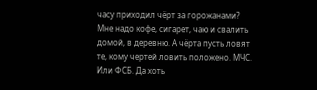часу приходил чёрт за горожанами? Мне надо кофе, сигарет, чаю и свалить домой, в деревню. А чёрта пусть ловят те, кому чертей ловить положено. МЧС. Или ФСБ. Да хоть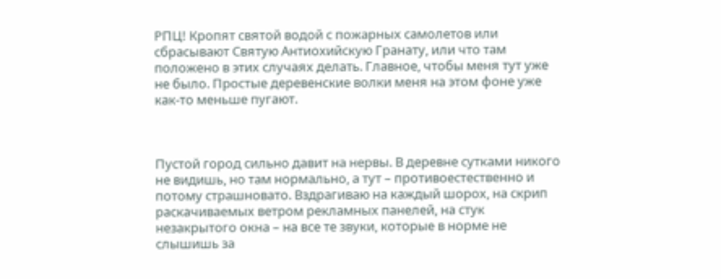РПЦ! Кропят святой водой с пожарных самолетов или сбрасывают Святую Антиохийскую Гранату, или что там положено в этих случаях делать. Главное, чтобы меня тут уже не было. Простые деревенские волки меня на этом фоне уже как‑то меньше пугают.



Пустой город сильно давит на нервы. В деревне сутками никого не видишь, но там нормально, а тут – противоестественно и потому страшновато. Вздрагиваю на каждый шорох, на скрип раскачиваемых ветром рекламных панелей, на стук незакрытого окна – на все те звуки, которые в норме не слышишь за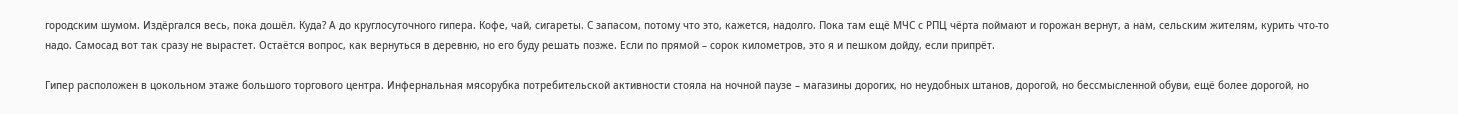городским шумом. Издёргался весь, пока дошёл. Куда? А до круглосуточного гипера. Кофе, чай, сигареты. С запасом, потому что это, кажется, надолго. Пока там ещё МЧС с РПЦ чёрта поймают и горожан вернут, а нам, сельским жителям, курить что‑то надо. Самосад вот так сразу не вырастет. Остаётся вопрос, как вернуться в деревню, но его буду решать позже. Если по прямой – сорок километров, это я и пешком дойду, если припрёт.

Гипер расположен в цокольном этаже большого торгового центра. Инфернальная мясорубка потребительской активности стояла на ночной паузе – магазины дорогих, но неудобных штанов, дорогой, но бессмысленной обуви, ещё более дорогой, но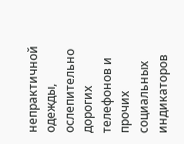непрактичной одежды, ослепительно дорогих телефонов и прочих социальных индикаторов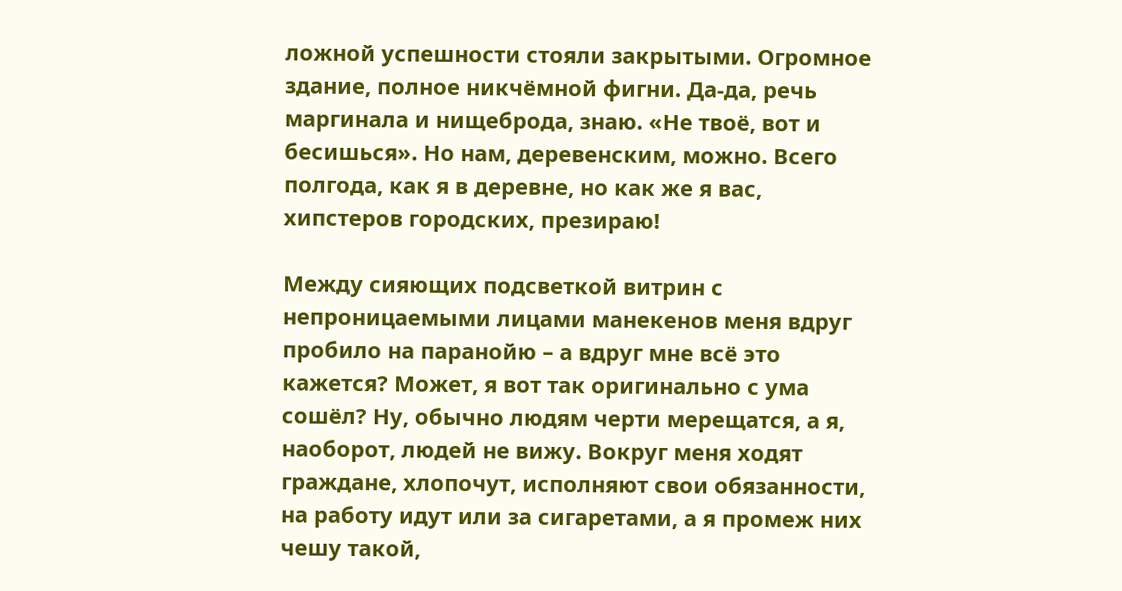ложной успешности стояли закрытыми. Огромное здание, полное никчёмной фигни. Да‑да, речь маргинала и нищеброда, знаю. «Не твоё, вот и бесишься». Но нам, деревенским, можно. Всего полгода, как я в деревне, но как же я вас, хипстеров городских, презираю!

Между сияющих подсветкой витрин с непроницаемыми лицами манекенов меня вдруг пробило на паранойю – а вдруг мне всё это кажется? Может, я вот так оригинально с ума сошёл? Ну, обычно людям черти мерещатся, а я, наоборот, людей не вижу. Вокруг меня ходят граждане, хлопочут, исполняют свои обязанности, на работу идут или за сигаретами, а я промеж них чешу такой,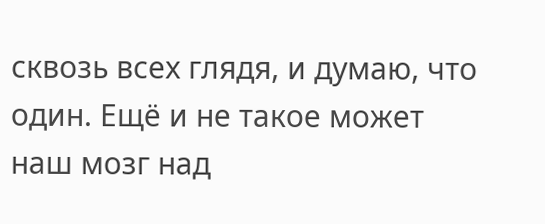сквозь всех глядя, и думаю, что один. Ещё и не такое может наш мозг над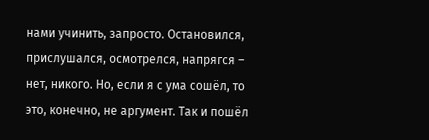нами учинить, запросто. Остановился, прислушался, осмотрелся, напрягся – нет, никого. Но, если я с ума сошёл, то это, конечно, не аргумент. Так и пошёл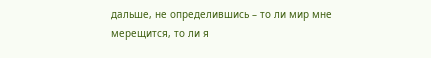дальше, не определившись – то ли мир мне мерещится, то ли я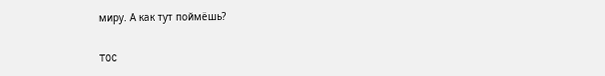миру. А как тут поймёшь?

TOC